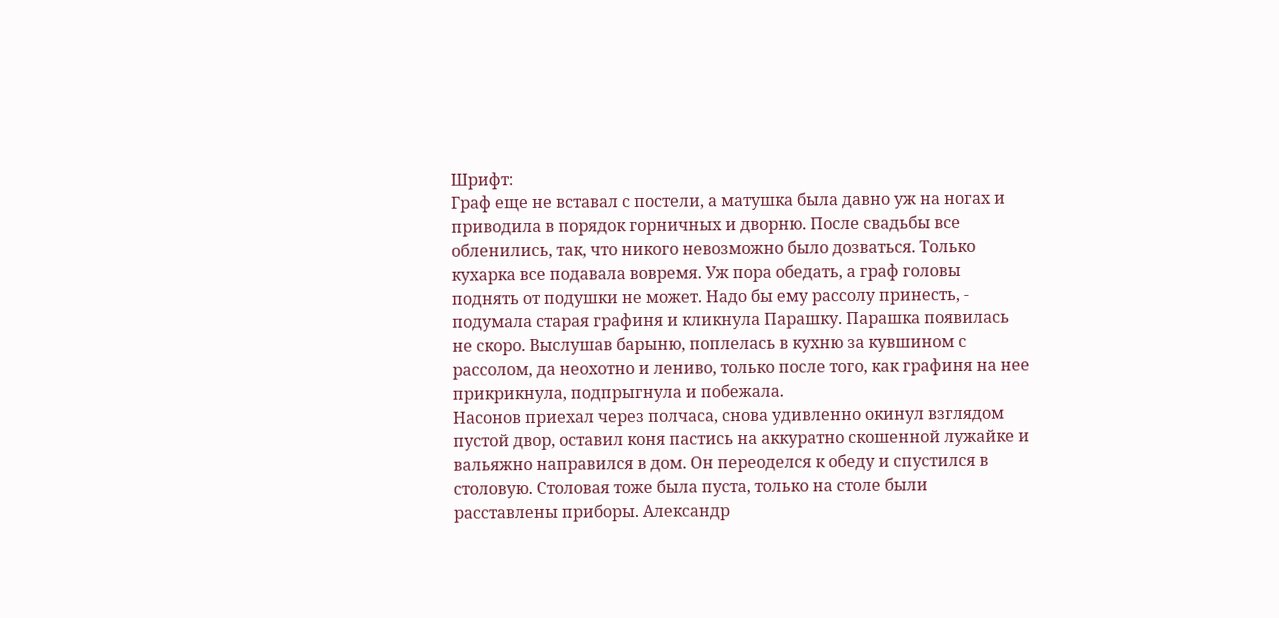Шрифт:
Граф еще не вставал с постели, а матушка была давно уж на ногах и приводила в порядок горничных и дворню. После свадьбы все обленились, так, что никого невозможно было дозваться. Только кухарка все подавала вовремя. Уж пора обедать, а граф головы поднять от подушки не может. Надо бы ему рассолу принесть, - подумала старая графиня и кликнула Парашку. Парашка появилась не скоро. Выслушав барыню, поплелась в кухню за кувшином с рассолом, да неохотно и лениво, только после того, как графиня на нее прикрикнула, подпрыгнула и побежала.
Насонов приехал через полчаса, снова удивленно окинул взглядом пустой двор, оставил коня пастись на аккуратно скошенной лужайке и вальяжно направился в дом. Он переоделся к обеду и спустился в столовую. Столовая тоже была пуста, только на столе были расставлены приборы. Александр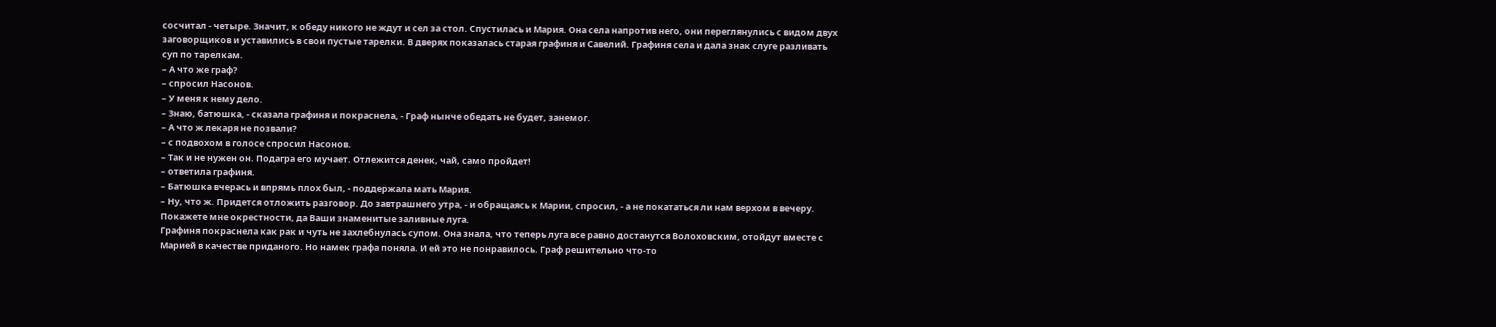сосчитал - четыре. Значит, к обеду никого не ждут и сел за стол. Спустилась и Мария. Она села напротив него, они переглянулись с видом двух заговорщиков и уставились в свои пустые тарелки. В дверях показалась старая графиня и Савелий. Графиня села и дала знак слуге разливать суп по тарелкам.
– А что же граф?
– спросил Насонов.
– У меня к нему дело.
– Знаю, батюшка, - сказала графиня и покраснела, - Граф нынче обедать не будет, занемог.
– А что ж лекаря не позвали?
– с подвохом в голосе спросил Насонов.
– Так и не нужен он. Подагра его мучает. Отлежится денек, чай, само пройдет!
– ответила графиня.
– Батюшка вчерась и впрямь плох был, - поддержала мать Мария.
– Ну, что ж. Придется отложить разговор. До завтрашнего утра, - и обращаясь к Марии, спросил, - а не покататься ли нам верхом в вечеру. Покажете мне окрестности, да Ваши знаменитые заливные луга.
Графиня покраснела как рак и чуть не захлебнулась супом. Она знала, что теперь луга все равно достанутся Волоховским, отойдут вместе с Марией в качестве приданого. Но намек графа поняла. И ей это не понравилось. Граф решительно что-то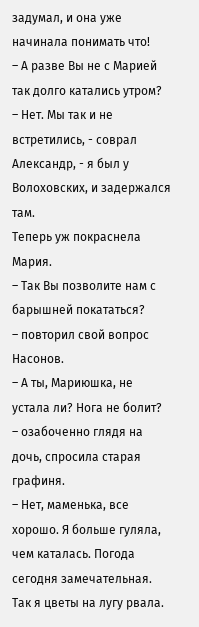задумал, и она уже начинала понимать что!
– А разве Вы не с Марией так долго катались утром?
– Нет. Мы так и не встретились, - соврал Александр, - я был у Волоховских, и задержался там.
Теперь уж покраснела Мария.
– Так Вы позволите нам с барышней покататься?
– повторил свой вопрос Насонов.
– А ты, Мариюшка, не устала ли? Нога не болит?
– озабоченно глядя на дочь, спросила старая графиня.
– Нет, маменька, все хорошо. Я больше гуляла, чем каталась. Погода сегодня замечательная. Так я цветы на лугу рвала.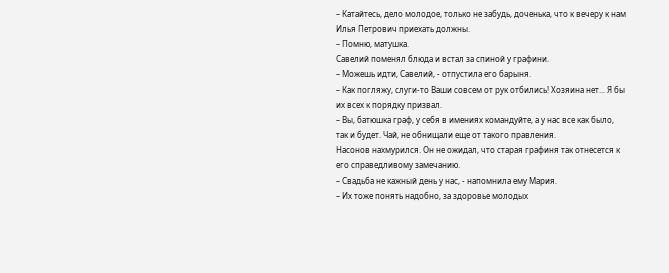– Катайтесь, дело молодое, только не забудь, доченька, что к вечеру к нам Илья Петрович приехать должны.
– Помню, матушка.
Савелий поменял блюда и встал за спиной у графини.
– Можешь идти, Савелий, - отпустила его барыня.
– Как погляжу, слуги-то Ваши совсем от рук отбились! Хозяина нет... Я бы их всех к порядку призвал.
– Вы, батюшка граф, у себя в имениях командуйте, а у нас все как было, так и будет. Чай, не обнищали еще от такого правления.
Насонов нахмурился. Он не ожидал, что старая графиня так отнесется к его справедливому замечанию.
– Свадьба не кажный день у нас, - напомнила ему Мария.
– Их тоже понять надобно, за здоровье молодых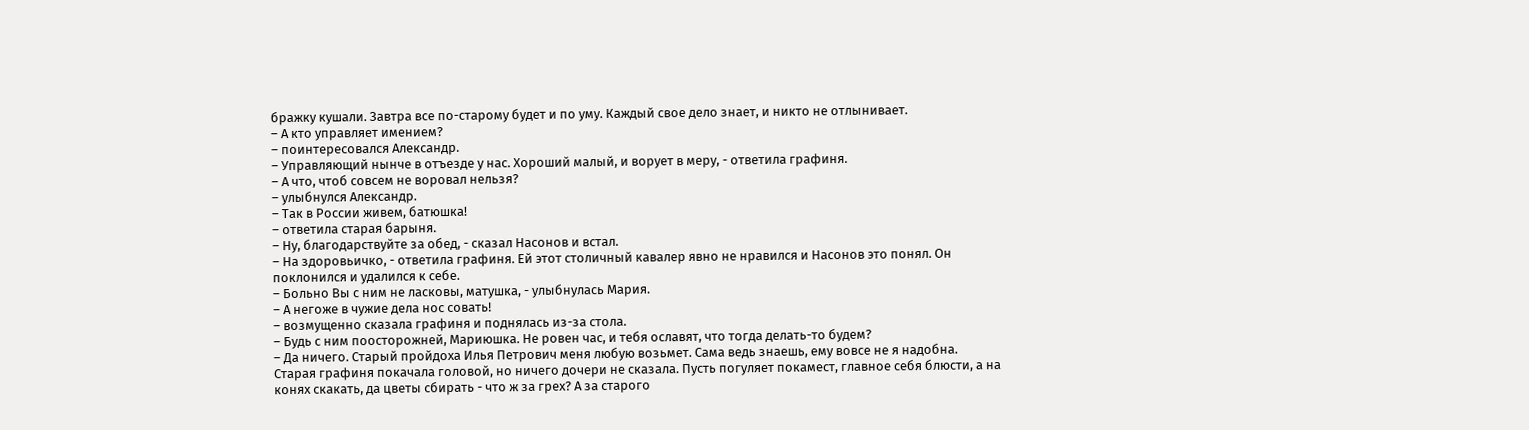бражку кушали. Завтра все по-старому будет и по уму. Каждый свое дело знает, и никто не отлынивает.
– А кто управляет имением?
– поинтересовался Александр.
– Управляющий нынче в отъезде у нас. Хороший малый, и ворует в меру, - ответила графиня.
– А что, чтоб совсем не воровал нельзя?
– улыбнулся Александр.
– Так в России живем, батюшка!
– ответила старая барыня.
– Ну, благодарствуйте за обед, - сказал Насонов и встал.
– На здоровьичко, - ответила графиня. Ей этот столичный кавалер явно не нравился и Насонов это понял. Он поклонился и удалился к себе.
– Больно Вы с ним не ласковы, матушка, - улыбнулась Мария.
– А негоже в чужие дела нос совать!
– возмущенно сказала графиня и поднялась из-за стола.
– Будь с ним поосторожней, Мариюшка. Не ровен час, и тебя ославят, что тогда делать-то будем?
– Да ничего. Старый пройдоха Илья Петрович меня любую возьмет. Сама ведь знаешь, ему вовсе не я надобна.
Старая графиня покачала головой, но ничего дочери не сказала. Пусть погуляет покамест, главное себя блюсти, а на конях скакать, да цветы сбирать - что ж за грех? А за старого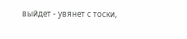выйдет - увянет с тоски,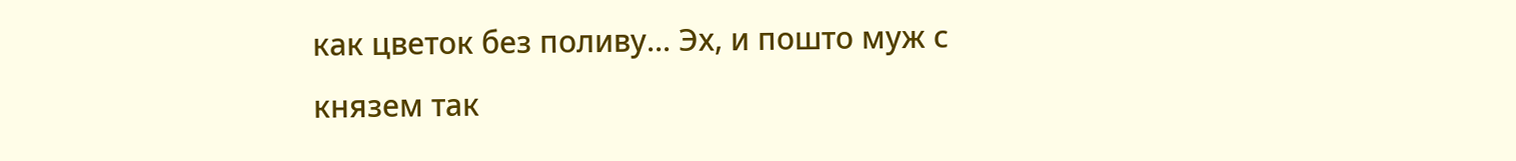как цветок без поливу... Эх, и пошто муж с князем так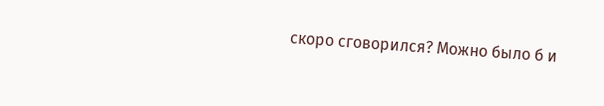скоро сговорился? Можно было б и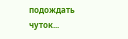подождать чуток...